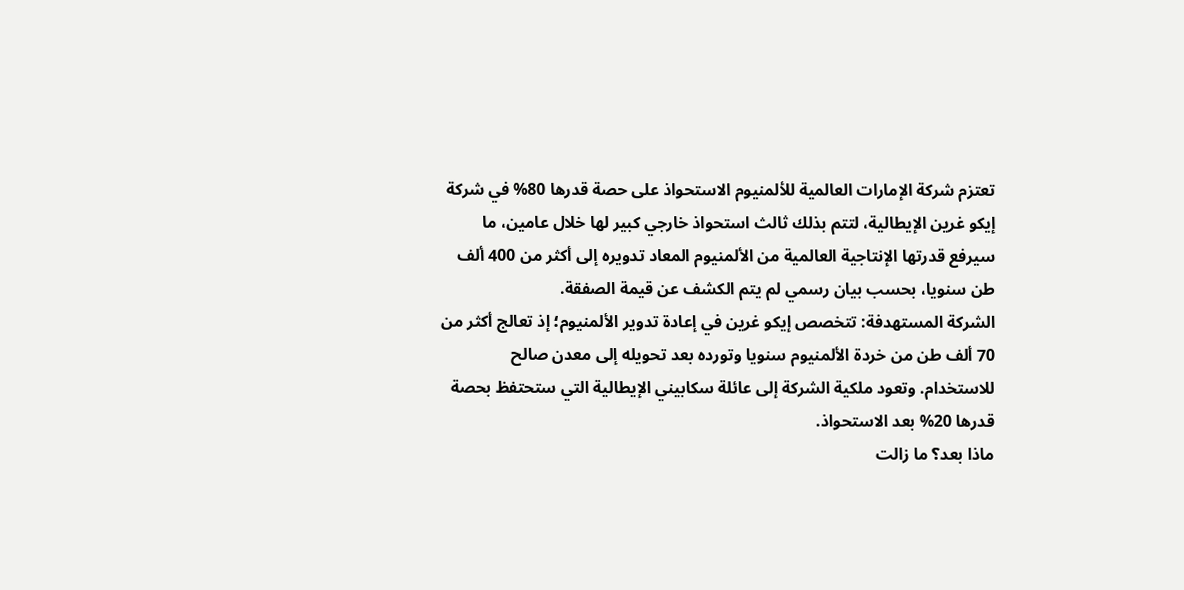تعتزم شركة الإمارات العالمية للألمنيوم الاستحواذ على حصة قدرها 80% في شركة إيكو غرين الإيطالية، لتتم بذلك ثالث استحواذ خارجي كبير لها خلال عامين، ما سيرفع قدرتها الإنتاجية العالمية من الألمنيوم المعاد تدويره إلى أكثر من 400 ألف طن سنويا، بحسب بيان رسمي لم يتم الكشف عن قيمة الصفقة.
الشركة المستهدفة: تتخصص إيكو غرين في إعادة تدوير الألمنيوم؛ إذ تعالج أكثر من 70 ألف طن من خردة الألمنيوم سنويا وتورده بعد تحويله إلى معدن صالح للاستخدام. وتعود ملكية الشركة إلى عائلة سكابيني الإيطالية التي ستحتفظ بحصة قدرها 20% بعد الاستحواذ.
ماذا بعد؟ ما زالت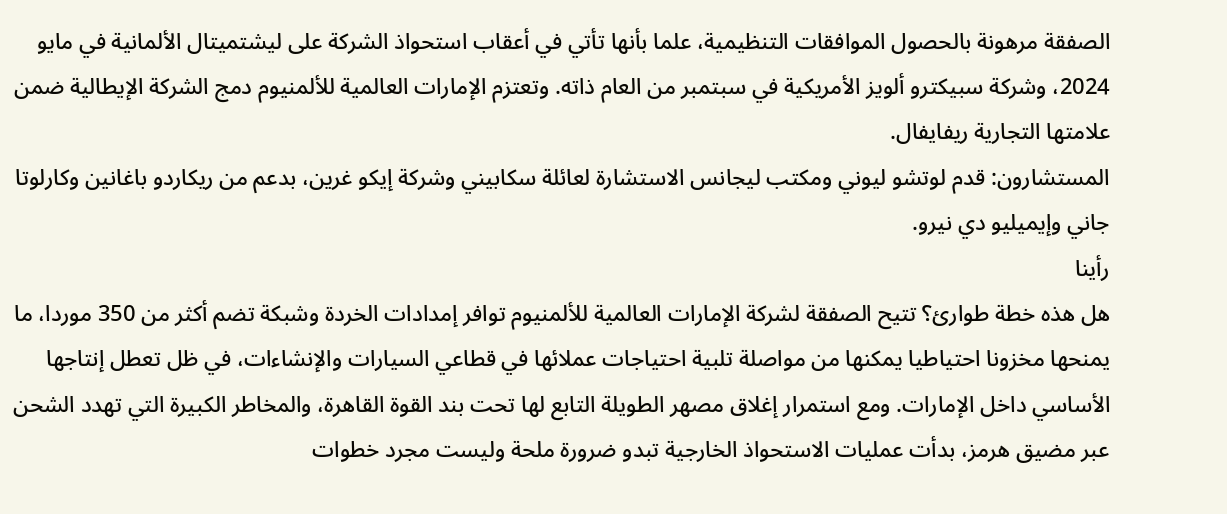الصفقة مرهونة بالحصول الموافقات التنظيمية، علما بأنها تأتي في أعقاب استحواذ الشركة على ليشتميتال الألمانية في مايو 2024، وشركة سبيكترو ألويز الأمريكية في سبتمبر من العام ذاته. وتعتزم الإمارات العالمية للألمنيوم دمج الشركة الإيطالية ضمن علامتها التجارية ريفايفال.
المستشارون: قدم لوتشو ليوني ومكتب ليجانس الاستشارة لعائلة سكابيني وشركة إيكو غرين، بدعم من ريكاردو باغانين وكارلوتا جاني وإيميليو دي نيرو.
رأينا
هل هذه خطة طوارئ؟ تتيح الصفقة لشركة الإمارات العالمية للألمنيوم توافر إمدادات الخردة وشبكة تضم أكثر من 350 موردا، ما يمنحها مخزونا احتياطيا يمكنها من مواصلة تلبية احتياجات عملائها في قطاعي السيارات والإنشاءات، في ظل تعطل إنتاجها الأساسي داخل الإمارات. ومع استمرار إغلاق مصهر الطويلة التابع لها تحت بند القوة القاهرة، والمخاطر الكبيرة التي تهدد الشحن عبر مضيق هرمز، بدأت عمليات الاستحواذ الخارجية تبدو ضرورة ملحة وليست مجرد خطوات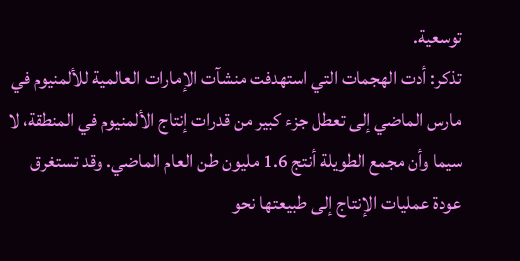توسعية.
تذكر: أدت الهجمات التي استهدفت منشآت الإمارات العالمية للألمنيوم في مارس الماضي إلى تعطل جزء كبير من قدرات إنتاج الألمنيوم في المنطقة، لا سيما وأن مجمع الطويلة أنتج 1.6 مليون طن العام الماضي. وقد تستغرق عودة عمليات الإنتاج إلى طبيعتها نحو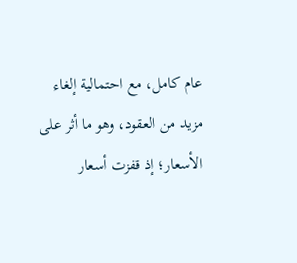عام كامل، مع احتمالية إلغاء مزيد من العقود، وهو ما أثر على الأسعار؛ إذ قفزت أسعار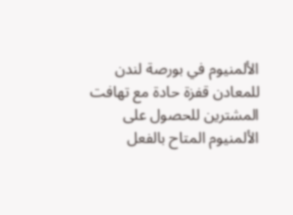الألمنيوم في بورصة لندن للمعادن قفزة حادة مع تهافت المشترين للحصول على الألمنيوم المتاح بالفعل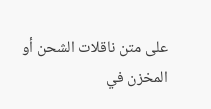على متن ناقلات الشحن أو المخزن في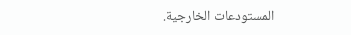المستودعات الخارجية.